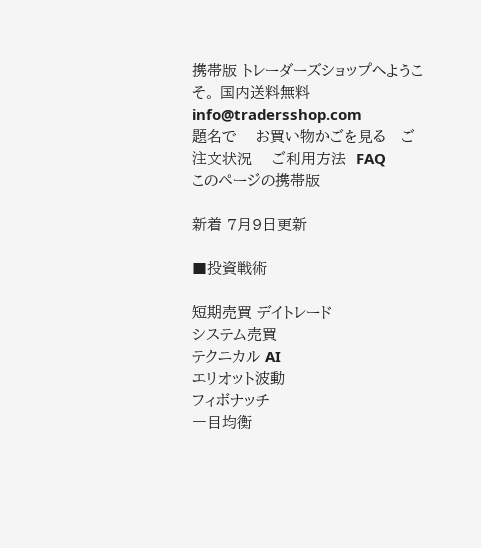携帯版 トレーダーズショップへようこそ。 国内送料無料 info@tradersshop.com
題名で    お買い物かごを見る   ご注文状況    ご利用方法  FAQ
このページの携帯版

新着 7月9日更新

■投資戦術

短期売買 デイトレード
システム売買
テクニカル AI
エリオット波動
フィボナッチ
一目均衡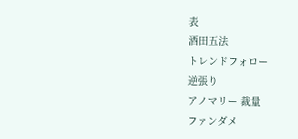表
酒田五法
トレンドフォロー
逆張り
アノマリー 裁量
ファンダメ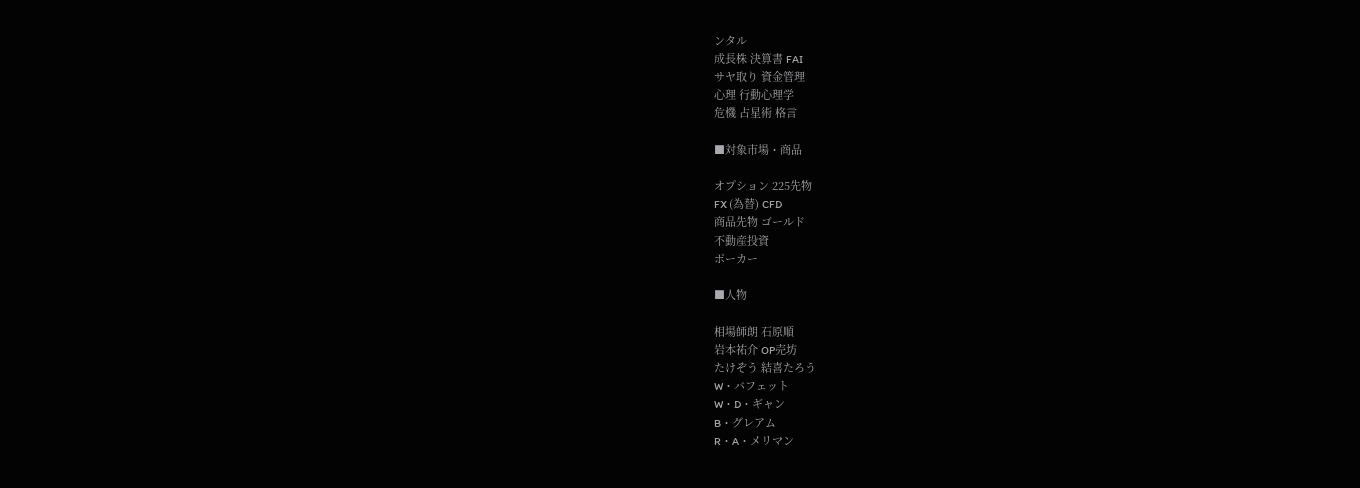ンタル
成長株 決算書 FAI
サヤ取り 資金管理
心理 行動心理学
危機 占星術 格言

■対象市場・商品

オプション 225先物
FX (為替) CFD
商品先物 ゴールド
不動産投資
ポーカー

■人物

相場師朗 石原順
岩本祐介 OP売坊
たけぞう 結喜たろう
W・バフェット
W・D・ギャン
B・グレアム
R・A・メリマン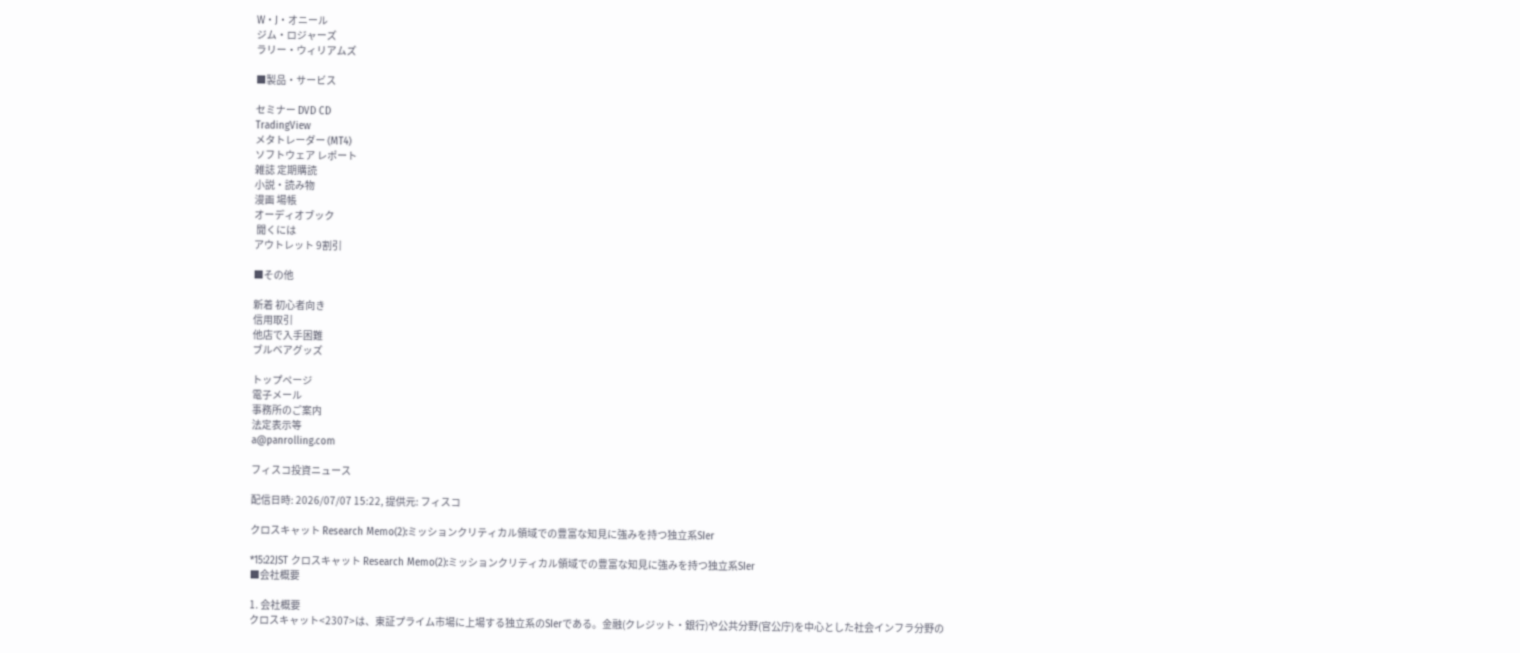W・J・オニール
ジム・ロジャーズ
ラリー・ウィリアムズ

■製品・サービス

セミナー DVD CD
TradingView
メタトレーダー (MT4)
ソフトウェア レポート
雑誌 定期購読
小説・読み物
漫画 場帳
オーディオブック
 聞くには
アウトレット 9割引

■その他

新着 初心者向き
信用取引
他店で入手困難
ブルベアグッズ

トップページ
電子メール
事務所のご案内
法定表示等
a@panrolling.com

フィスコ投資ニュース

配信日時: 2026/07/07 15:22, 提供元: フィスコ

クロスキャット Research Memo(2):ミッションクリティカル領域での豊富な知見に強みを持つ独立系SIer

*15:22JST クロスキャット Research Memo(2):ミッションクリティカル領域での豊富な知見に強みを持つ独立系SIer
■会社概要

1. 会社概要
クロスキャット<2307>は、東証プライム市場に上場する独立系のSIerである。金融(クレジット・銀行)や公共分野(官公庁)を中心とした社会インフラ分野の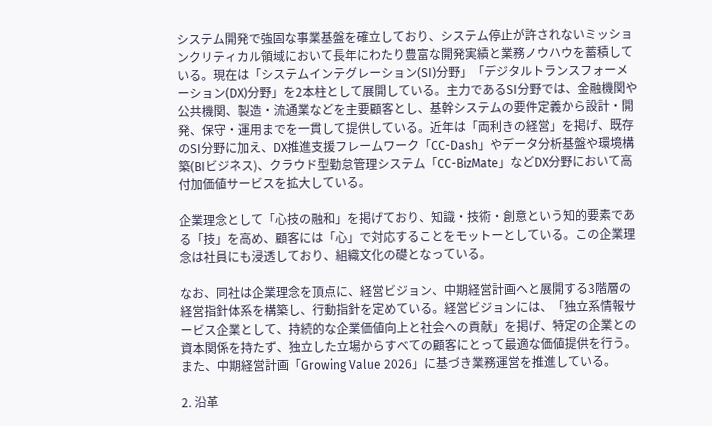システム開発で強固な事業基盤を確立しており、システム停止が許されないミッションクリティカル領域において長年にわたり豊富な開発実績と業務ノウハウを蓄積している。現在は「システムインテグレーション(SI)分野」「デジタルトランスフォーメーション(DX)分野」を2本柱として展開している。主力であるSI分野では、金融機関や公共機関、製造・流通業などを主要顧客とし、基幹システムの要件定義から設計・開発、保守・運用までを一貫して提供している。近年は「両利きの経営」を掲げ、既存のSI分野に加え、DX推進支援フレームワーク「CC-Dash」やデータ分析基盤や環境構築(BIビジネス)、クラウド型勤怠管理システム「CC-BizMate」などDX分野において高付加価値サービスを拡大している。

企業理念として「心技の融和」を掲げており、知識・技術・創意という知的要素である「技」を高め、顧客には「心」で対応することをモットーとしている。この企業理念は社員にも浸透しており、組織文化の礎となっている。

なお、同社は企業理念を頂点に、経営ビジョン、中期経営計画へと展開する3階層の経営指針体系を構築し、行動指針を定めている。経営ビジョンには、「独立系情報サービス企業として、持続的な企業価値向上と社会への貢献」を掲げ、特定の企業との資本関係を持たず、独立した立場からすべての顧客にとって最適な価値提供を行う。また、中期経営計画「Growing Value 2026」に基づき業務運営を推進している。

2. 沿革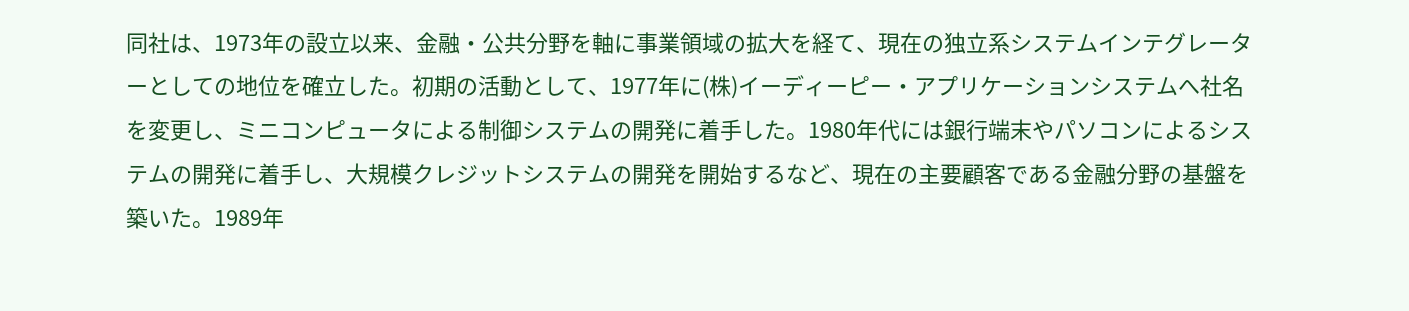同社は、1973年の設立以来、金融・公共分野を軸に事業領域の拡大を経て、現在の独立系システムインテグレーターとしての地位を確立した。初期の活動として、1977年に(株)イーディーピー・アプリケーションシステムへ社名を変更し、ミニコンピュータによる制御システムの開発に着手した。1980年代には銀行端末やパソコンによるシステムの開発に着手し、大規模クレジットシステムの開発を開始するなど、現在の主要顧客である金融分野の基盤を築いた。1989年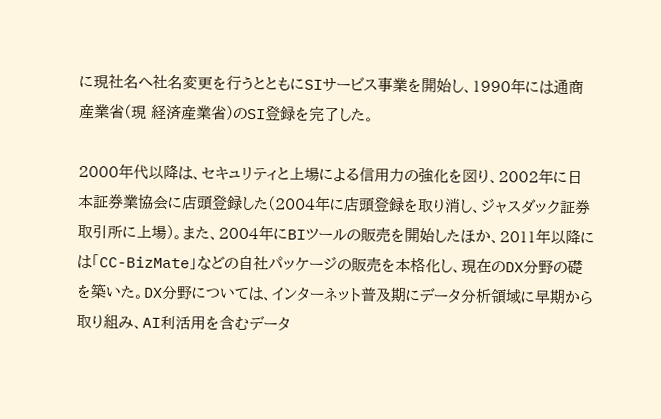に現社名へ社名変更を行うとともにSIサービス事業を開始し、1990年には通商産業省(現 経済産業省)のSI登録を完了した。

2000年代以降は、セキュリティと上場による信用力の強化を図り、2002年に日本証券業協会に店頭登録した(2004年に店頭登録を取り消し、ジャスダック証券取引所に上場)。また、2004年にBIツールの販売を開始したほか、2011年以降には「CC-BizMate」などの自社パッケージの販売を本格化し、現在のDX分野の礎を築いた。DX分野については、インターネット普及期にデータ分析領域に早期から取り組み、AI利活用を含むデータ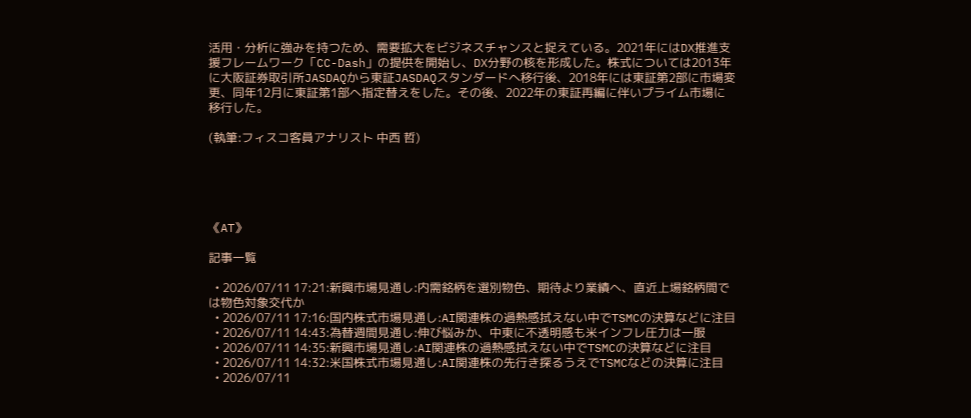活用・分析に強みを持つため、需要拡大をビジネスチャンスと捉えている。2021年にはDX推進支援フレームワーク「CC-Dash」の提供を開始し、DX分野の核を形成した。株式については2013年に大阪証券取引所JASDAQから東証JASDAQスタンダードへ移行後、2018年には東証第2部に市場変更、同年12月に東証第1部へ指定替えをした。その後、2022年の東証再編に伴いプライム市場に移行した。

(執筆:フィスコ客員アナリスト 中西 哲)





《AT》

記事一覧

  • 2026/07/11 17:21:新興市場見通し:内需銘柄を選別物色、期待より業績へ、直近上場銘柄間では物色対象交代か
  • 2026/07/11 17:16:国内株式市場見通し:AI関連株の過熱感拭えない中でTSMCの決算などに注目
  • 2026/07/11 14:43:為替週間見通し:伸び悩みか、中東に不透明感も米インフレ圧力は一服
  • 2026/07/11 14:35:新興市場見通し:AI関連株の過熱感拭えない中でTSMCの決算などに注目
  • 2026/07/11 14:32:米国株式市場見通し:AI関連株の先行き探るうえでTSMCなどの決算に注目
  • 2026/07/11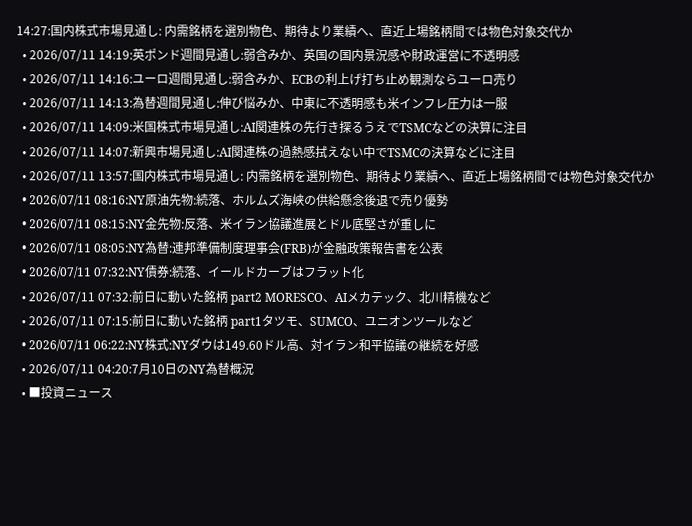14:27:国内株式市場見通し: 内需銘柄を選別物色、期待より業績へ、直近上場銘柄間では物色対象交代か
  • 2026/07/11 14:19:英ポンド週間見通し:弱含みか、英国の国内景況感や財政運営に不透明感
  • 2026/07/11 14:16:ユーロ週間見通し:弱含みか、ECBの利上げ打ち止め観測ならユーロ売り
  • 2026/07/11 14:13:為替週間見通し:伸び悩みか、中東に不透明感も米インフレ圧力は一服
  • 2026/07/11 14:09:米国株式市場見通し:AI関連株の先行き探るうえでTSMCなどの決算に注目
  • 2026/07/11 14:07:新興市場見通し:AI関連株の過熱感拭えない中でTSMCの決算などに注目
  • 2026/07/11 13:57:国内株式市場見通し: 内需銘柄を選別物色、期待より業績へ、直近上場銘柄間では物色対象交代か
  • 2026/07/11 08:16:NY原油先物:続落、ホルムズ海峡の供給懸念後退で売り優勢
  • 2026/07/11 08:15:NY金先物:反落、米イラン協議進展とドル底堅さが重しに
  • 2026/07/11 08:05:NY為替:連邦準備制度理事会(FRB)が金融政策報告書を公表
  • 2026/07/11 07:32:NY債券:続落、イールドカーブはフラット化
  • 2026/07/11 07:32:前日に動いた銘柄 part2 MORESCO、AIメカテック、北川精機など
  • 2026/07/11 07:15:前日に動いた銘柄 part1タツモ、SUMCO、ユニオンツールなど
  • 2026/07/11 06:22:NY株式:NYダウは149.60ドル高、対イラン和平協議の継続を好感
  • 2026/07/11 04:20:7月10日のNY為替概況
  • ■投資ニュース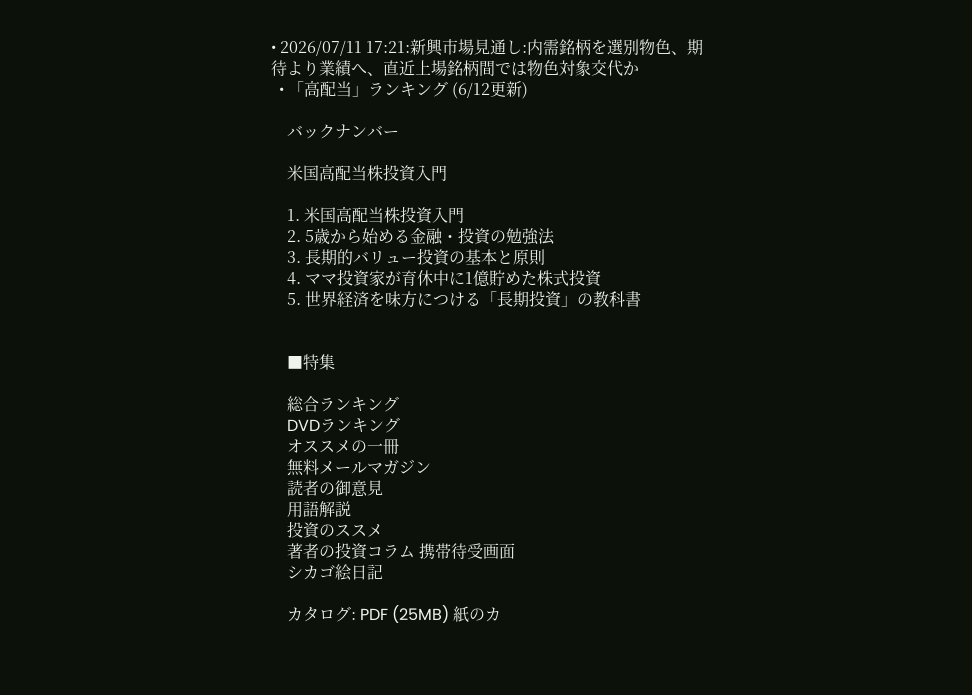• 2026/07/11 17:21:新興市場見通し:内需銘柄を選別物色、期待より業績へ、直近上場銘柄間では物色対象交代か
  • 「高配当」ランキング (6/12更新)

    バックナンバー

    米国高配当株投資入門

    1. 米国高配当株投資入門
    2. 5歳から始める金融・投資の勉強法
    3. 長期的バリュー投資の基本と原則
    4. ママ投資家が育休中に1億貯めた株式投資
    5. 世界経済を味方につける「長期投資」の教科書


    ■特集

    総合ランキング
    DVDランキング
    オススメの一冊
    無料メールマガジン
    読者の御意見
    用語解説
    投資のススメ
    著者の投資コラム 携帯待受画面
    シカゴ絵日記

    カタログ: PDF (25MB) 紙のカ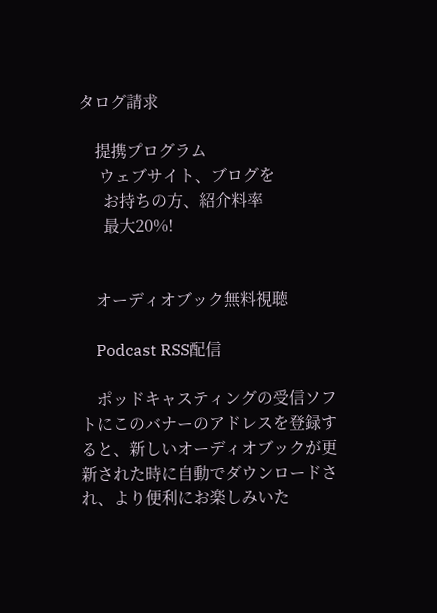タログ請求

    提携プログラム
     ウェブサイト、ブログを
      お持ちの方、紹介料率
      最大20%!


    オーディオブック無料視聴

    Podcast RSS配信

    ポッドキャスティングの受信ソフトにこのバナーのアドレスを登録すると、新しいオーディオブックが更新された時に自動でダウンロードされ、より便利にお楽しみいた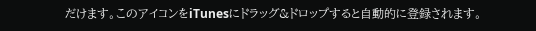だけます。このアイコンをiTunesにドラッグ&ドロップすると自動的に登録されます。